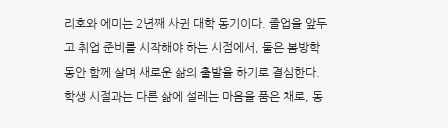리호와 에미는 2년째 사귄 대학 동기이다. 졸업을 앞두고 취업 준비를 시작해야 하는 시점에서, 둘은 봄방학 동안 함께 살며 새로운 삶의 출발을 하기로 결심한다. 학생 시절과는 다른 삶에 설레는 마음을 품은 채로, 동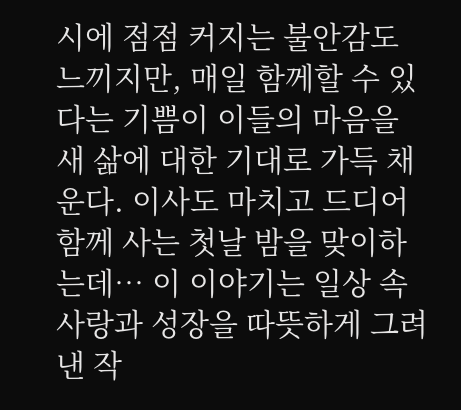시에 점점 커지는 불안감도 느끼지만, 매일 함께할 수 있다는 기쁨이 이들의 마음을 새 삶에 대한 기대로 가득 채운다. 이사도 마치고 드디어 함께 사는 첫날 밤을 맞이하는데… 이 이야기는 일상 속 사랑과 성장을 따뜻하게 그려낸 작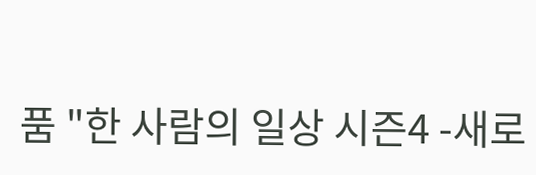품 "한 사람의 일상 시즌4 -새로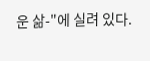운 삶-"에 실려 있다.